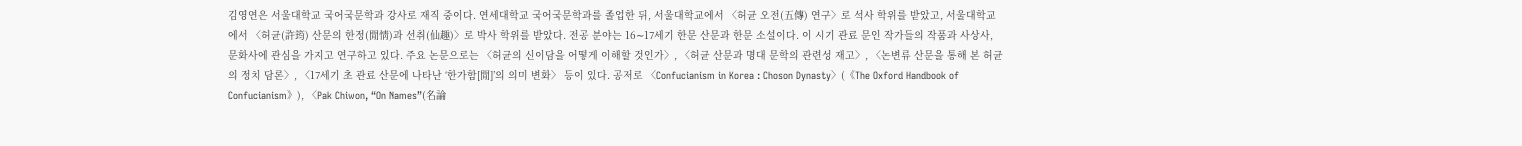김영연은 서울대학교 국어국문학과 강사로 재직 중이다. 연세대학교 국어국문학과를 졸업한 뒤, 서울대학교에서 〈허균 오전(五傳) 연구〉로 석사 학위를 받았고, 서울대학교에서 〈허균(許筠) 산문의 한정(閒情)과 선취(仙趣)〉로 박사 학위를 받았다. 전공 분야는 16∼17세기 한문 산문과 한문 소설이다. 이 시기 관료 문인 작가들의 작품과 사상사, 문화사에 관심을 가지고 연구하고 있다. 주요 논문으로는 〈허균의 신이담을 어떻게 이해할 것인가〉, 〈허균 산문과 명대 문학의 관련성 재고〉, 〈논변류 산문을 통해 본 허균의 정치 담론〉, 〈17세기 초 관료 산문에 나타난 ‘한가함[閒]’의 의미 변화〉 등이 있다. 공저로 〈Confucianism in Korea : Choson Dynasty〉(《The Oxford Handbook of Confucianism》), 〈Pak Chiwon, “On Names”(名論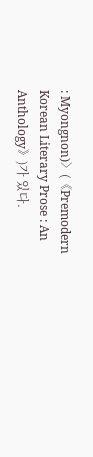: Myongnon)〉(《Premodern Korean Literary Prose : An Anthology》)가 있다.